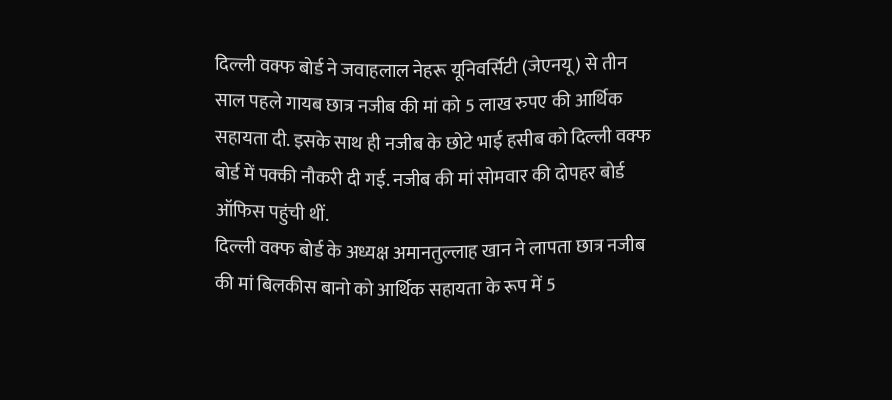दिल्ली वक्फ बोर्ड ने जवाहलाल नेहरू यूनिवर्सिटी (जेएनयू) से तीन साल पहले गायब छात्र नजीब की मां को 5 लाख रुपए की आर्थिक सहायता दी. इसके साथ ही नजीब के छोटे भाई हसीब को दिल्ली वक्फ बोर्ड में पक्की नौकरी दी गई. नजीब की मां सोमवार की दोपहर बोर्ड ऑफिस पहुंची थीं.
दिल्ली वक्फ बोर्ड के अध्यक्ष अमानतुल्लाह खान ने लापता छात्र नजीब की मां बिलकीस बानो को आर्थिक सहायता के रूप में 5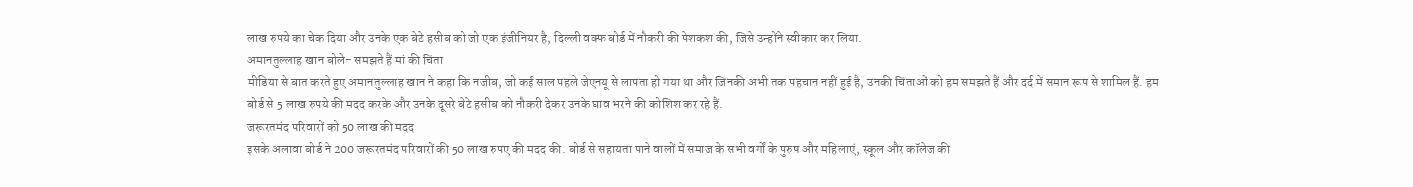लाख रुपये का चेक दिया और उनके एक बेटे हसीब को जो एक इंजीनियर है, दिल्ली वक्फ बोर्ड में नौकरी की पेशकश की, जिसे उन्होंने स्वीकार कर लिया.
अमानतुल्लाह खान बोले- समझते हैं मां की चिंता
मीडिया से बात करते हुए अमानतुल्लाह खान ने कहा कि नजीब, जो कई साल पहले जेएनयू से लापता हो गया था और जिनकी अभी तक पहचान नहीं हुई है, उनकी चिंताओं को हम समझते हैं और दर्द में समान रूप से शामिल हैं. हम बोर्ड से 5 लाख रुपये की मदद करके और उनके दूसरे बेटे हसीब को नौकरी देकर उनके घाव भरने की कोशिश कर रहे हैं.
जरूरतमंद परिवारों को 50 लाख की मदद
इसके अलावा बोर्ड ने 200 जरूरतमंद परिवारों की 50 लाख रुपए की मदद की. बोर्ड से सहायता पाने वालों में समाज के सभी वर्गों के पुरुष और महिलाएं, स्कूल और कॉलेज की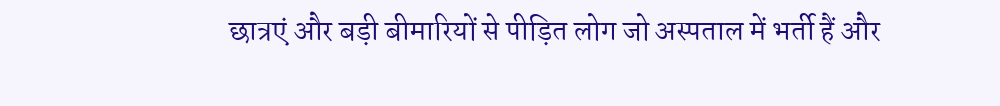छात्रएं और बड़ी बीमारियों से पीड़ित लोग जो अस्पताल में भर्ती हैं और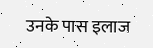उनके पास इलाज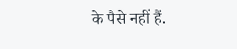के पैसे नहीं हैं.